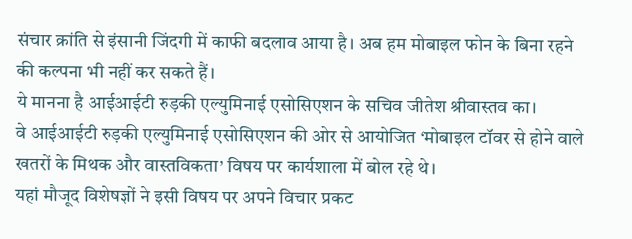संचार क्रांति से इंसानी जिंदगी में काफी बदलाव आया है। अब हम मोबाइल फोन के बिना रहने की कल्पना भी नहीं कर सकते हैं।
ये मानना है आईआईटी रुड़की एल्युमिनाई एसोसिएशन के सचिव जीतेश श्रीवास्तव का।
वे आईआईटी रुड़की एल्युमिनाई एसोसिएशन की ओर से आयोजित ‘मोबाइल टॉवर से होने वाले खतरों के मिथक और वास्तविकता’ विषय पर कार्यशाला में बोल रहे थे।
यहां मौजूद विशेषज्ञों ने इसी विषय पर अपने विचार प्रकट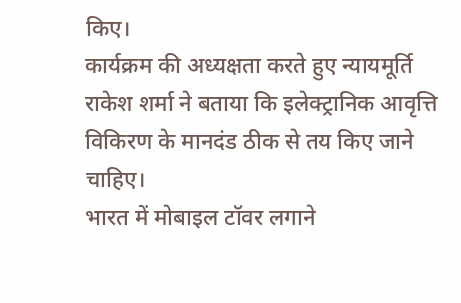किए।
कार्यक्रम की अध्यक्षता करते हुए न्यायमूर्ति राकेश शर्मा ने बताया कि इलेक्ट्रानिक आवृत्ति विकिरण के मानदंड ठीक से तय किए जाने चाहिए।
भारत में मोबाइल टॉवर लगाने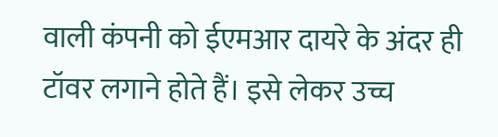वाली कंपनी को ईएमआर दायरे के अंदर ही टॉवर लगाने होते हैं। इसे लेकर उच्च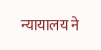न्यायालय ने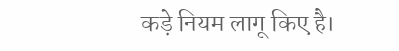कड़े नियम लागू किए है।